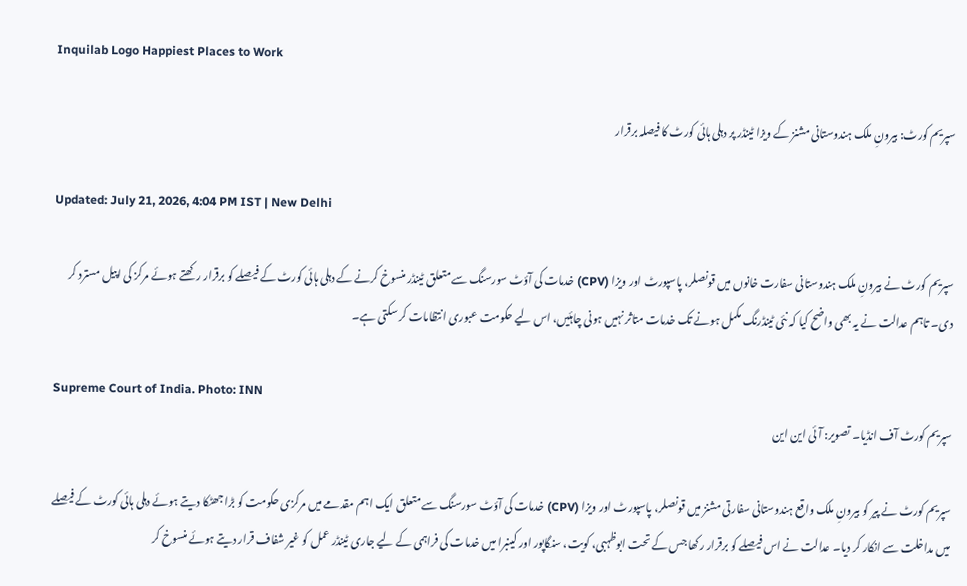Inquilab Logo Happiest Places to Work

سپریم کورٹ: بیرونِ ملک ہندوستانی مشنز کے ویزا ٹینڈر پر دہلی ہائی کورٹ کا فیصلہ برقرار

Updated: July 21, 2026, 4:04 PM IST | New Delhi

سپریم کورٹ نے بیرونِ ملک ہندوستانی سفارت خانوں میں قونصلر، پاسپورٹ اور ویزا (CPV) خدمات کی آؤٹ سورسنگ سے متعلق ٹینڈر منسوخ کرنے کے دہلی ہائی کورٹ کے فیصلے کو برقرار رکھتے ہوئے مرکز کی اپیل مسترد کر دی۔ تاہم عدالت نے یہ بھی واضح کیا کہ نئی ٹینڈرنگ مکمل ہونے تک خدمات متاثر نہیں ہونی چاہئیں، اس لیے حکومت عبوری انتظامات کر سکتی ہے۔

Supreme Court of India. Photo: INN
سپریم کورٹ آف انڈیا۔ تصویر: آئی این این

سپریم کورٹ نے پیر کو بیرونِ ملک واقع ہندوستانی سفارتی مشنز میں قونصلر، پاسپورٹ اور ویزا (CPV) خدمات کی آؤٹ سورسنگ سے متعلق ایک اہم مقدمے میں مرکزی حکومت کو بڑا جھٹکا دیتے ہوئے دہلی ہائی کورٹ کے فیصلے میں مداخلت سے انکار کر دیا۔ عدالت نے اس فیصلے کو برقرار رکھا جس کے تحت ابوظہبی، کویت، سنگاپور اور کینبرا میں خدمات کی فراہمی کے لیے جاری ٹینڈر عمل کو غیر شفاف قرار دیتے ہوئے منسوخ کر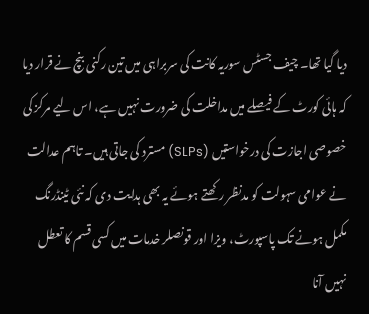دیا گیا تھا۔ چیف جسٹس سوریہ کانت کی سربراہی میں تین رکنی بنچ نے قرار دیا کہ ہائی کورٹ کے فیصلے میں مداخلت کی ضرورت نہیں ہے، اس لیے مرکز کی خصوصی اجازت کی درخواستیں (SLPs) مسترد کی جاتی ہیں۔ تاہم عدالت نے عوامی سہولت کو مدنظر رکھتے ہوئے یہ بھی ہدایت دی کہ نئی ٹینڈرنگ مکمل ہونے تک پاسپورٹ، ویزا اور قونصلر خدمات میں کسی قسم کا تعطل نہیں آنا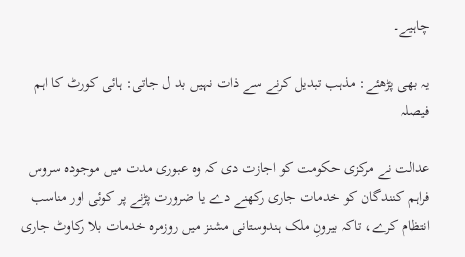چاہیے۔

یہ بھی پڑھئے: مذہب تبدیل کرنے سے ذات نہیں بد ل جاتی: ہائی کورٹ کا اہم فیصلہ

عدالت نے مرکزی حکومت کو اجازت دی کہ وہ عبوری مدت میں موجودہ سروس فراہم کنندگان کو خدمات جاری رکھنے دے یا ضرورت پڑنے پر کوئی اور مناسب انتظام کرے، تاکہ بیرونِ ملک ہندوستانی مشنز میں روزمرہ خدمات بلا رکاوٹ جاری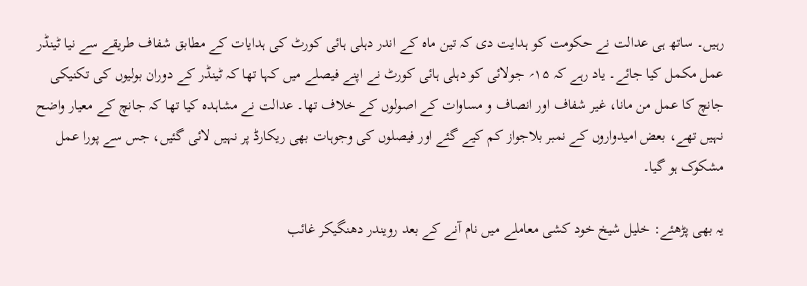رہیں۔ ساتھ ہی عدالت نے حکومت کو ہدایت دی کہ تین ماہ کے اندر دہلی ہائی کورٹ کی ہدایات کے مطابق شفاف طریقے سے نیا ٹینڈر عمل مکمل کیا جائے۔ یاد رہے کہ ۱۵؍ جولائی کو دہلی ہائی کورٹ نے اپنے فیصلے میں کہا تھا کہ ٹینڈر کے دوران بولیوں کی تکنیکی جانچ کا عمل من مانا، غیر شفاف اور انصاف و مساوات کے اصولوں کے خلاف تھا۔ عدالت نے مشاہدہ کیا تھا کہ جانچ کے معیار واضح نہیں تھے، بعض امیدواروں کے نمبر بلاجواز کم کیے گئے اور فیصلوں کی وجوہات بھی ریکارڈ پر نہیں لائی گئیں، جس سے پورا عمل مشکوک ہو گیا۔

یہ بھی پڑھئے: خلیل شیخ خود کشی معاملے میں نام آنے کے بعد رویندر دھنگیکر غائب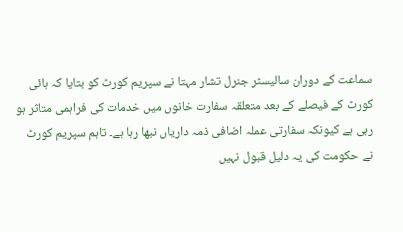سماعت کے دوران سالیسٹر جنرل تشار مہتا نے سپریم کورٹ کو بتایا کہ ہائی کورٹ کے فیصلے کے بعد متعلقہ سفارت خانوں میں خدمات کی فراہمی متاثر ہو رہی ہے کیونکہ سفارتی عملہ اضافی ذمہ داریاں نبھا رہا ہے۔ تاہم سپریم کورٹ نے حکومت کی یہ دلیل قبول نہیں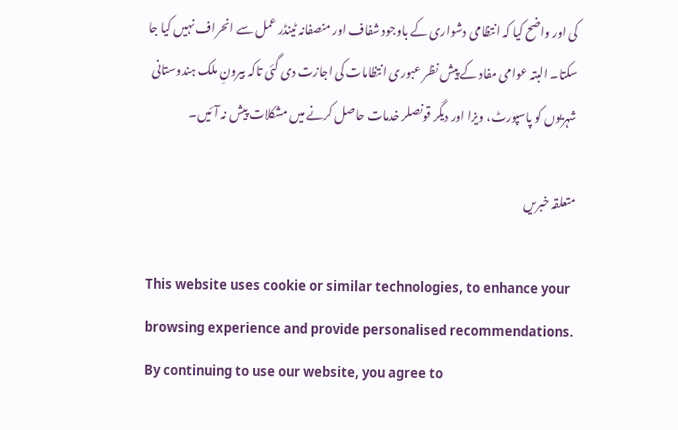کی اور واضح کیا کہ انتظامی دشواری کے باوجود شفاف اور منصفانہ ٹینڈر عمل سے انحراف نہیں کیا جا سکتا۔ البتہ عوامی مفاد کے پیش نظر عبوری انتظامات کی اجازت دی گئی تاکہ بیرونِ ملک ہندوستانی شہریوں کو پاسپورٹ، ویزا اور دیگر قونصلر خدمات حاصل کرنے میں مشکلات پیش نہ آئیں۔

متعلقہ خبریں

This website uses cookie or similar technologies, to enhance your browsing experience and provide personalised recommendations. By continuing to use our website, you agree to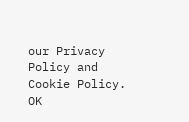our Privacy Policy and Cookie Policy. OK